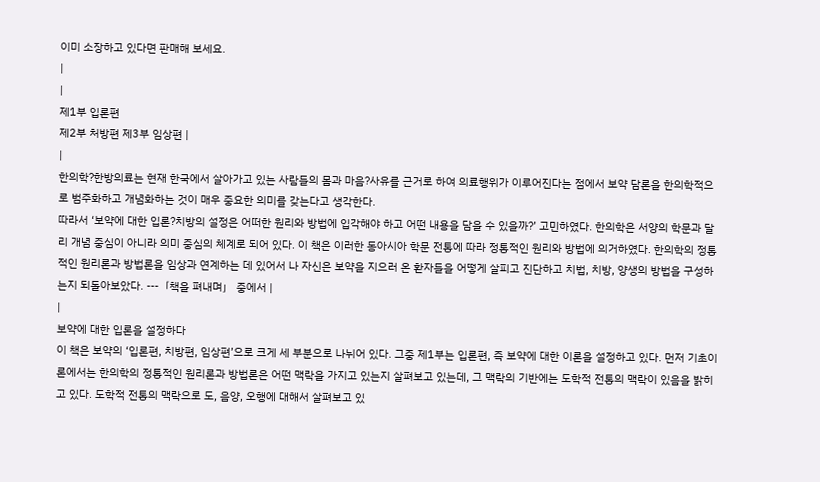이미 소장하고 있다면 판매해 보세요.
|
|
제1부 입론편
제2부 처방편 제3부 임상편 |
|
한의학?한방의료는 현재 한국에서 살아가고 있는 사람들의 몸과 마음?사유를 근거로 하여 의료행위가 이루어진다는 점에서 보약 담론을 한의학적으로 범주화하고 개념화하는 것이 매우 중요한 의미를 갖는다고 생각한다.
따라서 ‘보약에 대한 입론?치방의 설정은 어떠한 원리와 방법에 입각해야 하고 어떤 내용을 담을 수 있을까?’ 고민하였다. 한의학은 서양의 학문과 달리 개념 중심이 아니라 의미 중심의 체계로 되어 있다. 이 책은 이러한 동아시아 학문 전통에 따라 정통적인 원리와 방법에 의거하였다. 한의학의 정통적인 원리론과 방법론을 임상과 연계하는 데 있어서 나 자신은 보약을 지으러 온 환자들을 어떻게 살피고 진단하고 치법, 치방, 양생의 방법을 구성하는지 되돌아보았다. ---「책을 펴내며」 중에서 |
|
보약에 대한 입론을 설정하다
이 책은 보약의 ‘입론편, 치방편, 임상편’으로 크게 세 부분으로 나뉘어 있다. 그중 제1부는 입론편, 즉 보약에 대한 이론을 설정하고 있다. 먼저 기초이론에서는 한의학의 정통적인 원리론과 방법론은 어떤 맥락을 가지고 있는지 살펴보고 있는데, 그 맥락의 기반에는 도학적 전통의 맥락이 있음을 밝히고 있다. 도학적 전통의 맥락으로 도, 음양, 오행에 대해서 살펴보고 있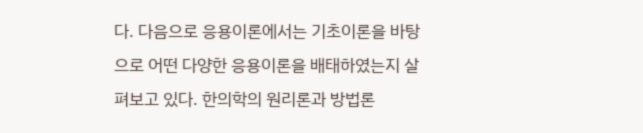다. 다음으로 응용이론에서는 기초이론을 바탕으로 어떤 다양한 응용이론을 배태하였는지 살펴보고 있다. 한의학의 원리론과 방법론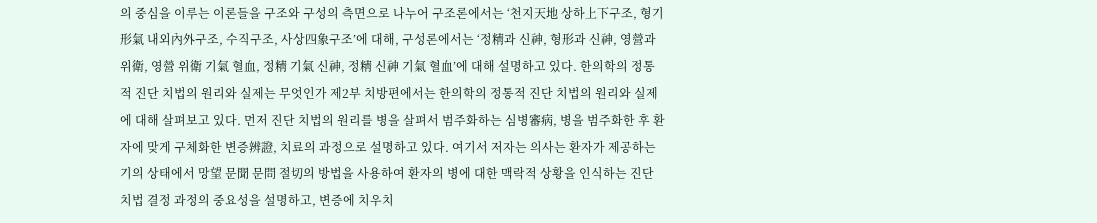의 중심을 이루는 이론들을 구조와 구성의 측면으로 나누어 구조론에서는 ‘천지天地 상하上下구조, 형기形氣 내외內外구조, 수직구조, 사상四象구조’에 대해, 구성론에서는 ‘정精과 신神, 형形과 신神, 영營과 위衛, 영營 위衛 기氣 혈血, 정精 기氣 신神, 정精 신神 기氣 혈血’에 대해 설명하고 있다. 한의학의 정통적 진단 치법의 원리와 실제는 무엇인가 제2부 치방편에서는 한의학의 정통적 진단 치법의 원리와 실제에 대해 살펴보고 있다. 먼저 진단 치법의 원리를 병을 살펴서 범주화하는 심병審病, 병을 범주화한 후 환자에 맞게 구체화한 변증辨證, 치료의 과정으로 설명하고 있다. 여기서 저자는 의사는 환자가 제공하는 기의 상태에서 망望 문聞 문問 절切의 방법을 사용하여 환자의 병에 대한 맥락적 상황을 인식하는 진단 치법 결정 과정의 중요성을 설명하고, 변증에 치우치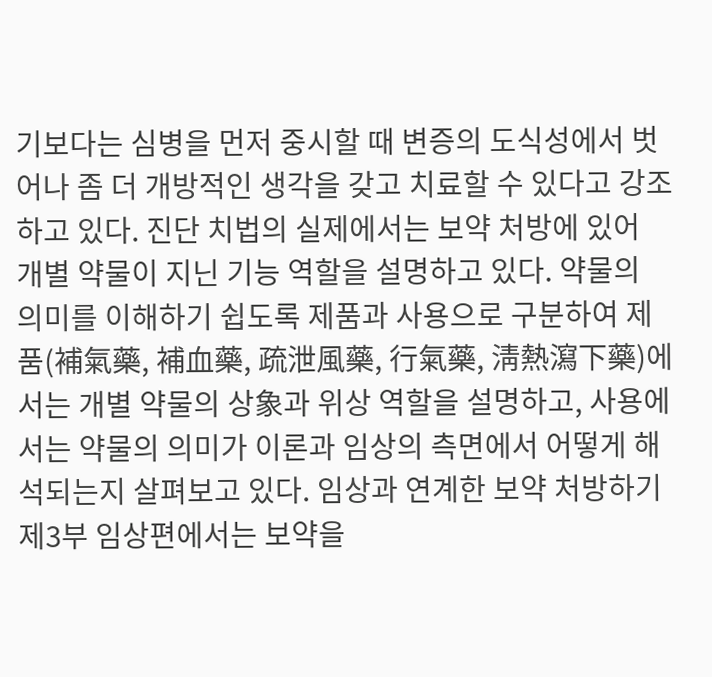기보다는 심병을 먼저 중시할 때 변증의 도식성에서 벗어나 좀 더 개방적인 생각을 갖고 치료할 수 있다고 강조하고 있다. 진단 치법의 실제에서는 보약 처방에 있어 개별 약물이 지닌 기능 역할을 설명하고 있다. 약물의 의미를 이해하기 쉽도록 제품과 사용으로 구분하여 제품(補氣藥, 補血藥, 疏泄風藥, 行氣藥, 淸熱瀉下藥)에서는 개별 약물의 상象과 위상 역할을 설명하고, 사용에서는 약물의 의미가 이론과 임상의 측면에서 어떻게 해석되는지 살펴보고 있다. 임상과 연계한 보약 처방하기 제3부 임상편에서는 보약을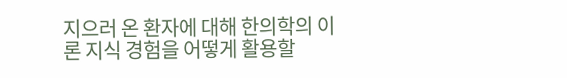지으러 온 환자에 대해 한의학의 이론 지식 경험을 어떻게 활용할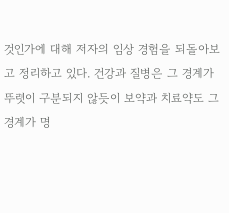것인가에 대해 저자의 임상 경험을 되돌아보고 정리하고 있다. 건강과 질병은 그 경계가 뚜렷이 구분되지 않듯이 보약과 치료약도 그 경계가 명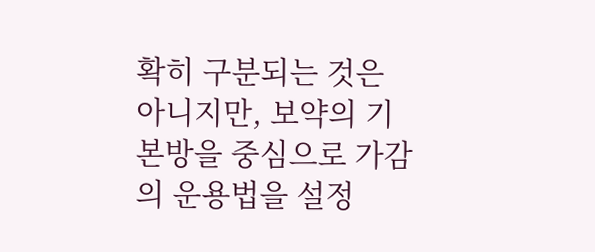확히 구분되는 것은 아니지만, 보약의 기본방을 중심으로 가감의 운용법을 설정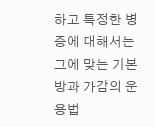하고 특정한 병증에 대해서는 그에 맞는 기본방과 가감의 운용법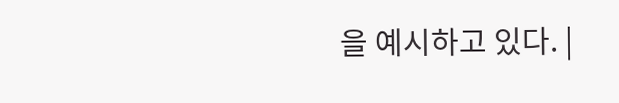을 예시하고 있다. |